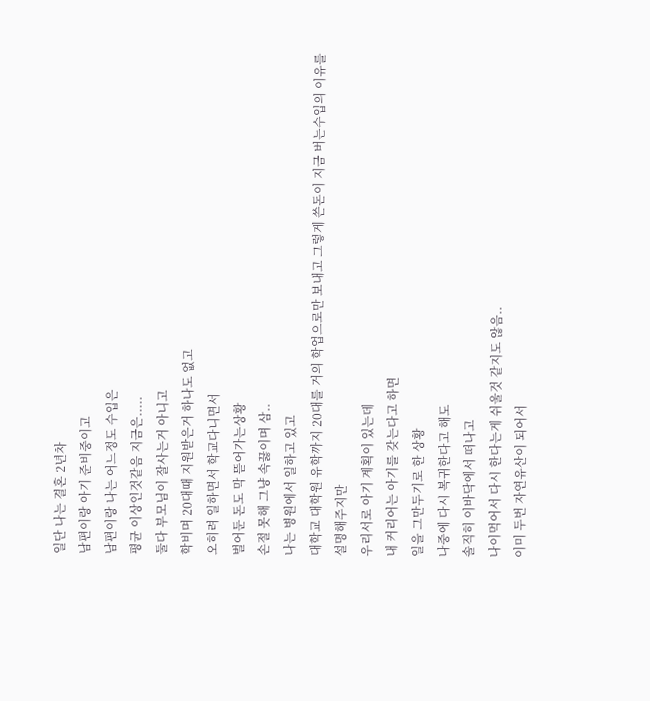일단 나는 결혼 2년차
남편이랑 아기 준비중이고
남편이랑 나는 어느정도 수입은
평균 이상인것같음 지금은.....
둘다 부모님이 잘사는거 아니고
학비며 20대때 지원받은거 하나도 없고
오히려 일하면서 학교다니면서
벌어둔 돈도 막 뜯어가는상황
손절 못해 그냥 속끓이며 삼..
나는 병원에서 일하고 있고
대학교 대학원 유학까지 20대를 거의 학업으로만 보내고 그렇게 쓴돈이 지금 버는수입의 이유를
설명해주지만
우리서로 아기 계획이 있는데
내 커리어는 아기를 갖는다고 하면
일을 그만두기로 한 상황
나중에 다시 복귀한다고 해도
솔직히 이바닥에서 떠나고
나이먹어서 다시 한다는게 쉬울것 같지도 않음..
이미 두번 자연유산이 되어서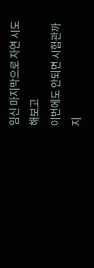임신 마지막으로 자연 시도해보고
이번에도 안되면 시험관까지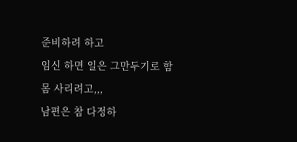준비하려 하고
임신 하면 일은 그만두기로 함
몸 사리려고,,,
남편은 참 다정하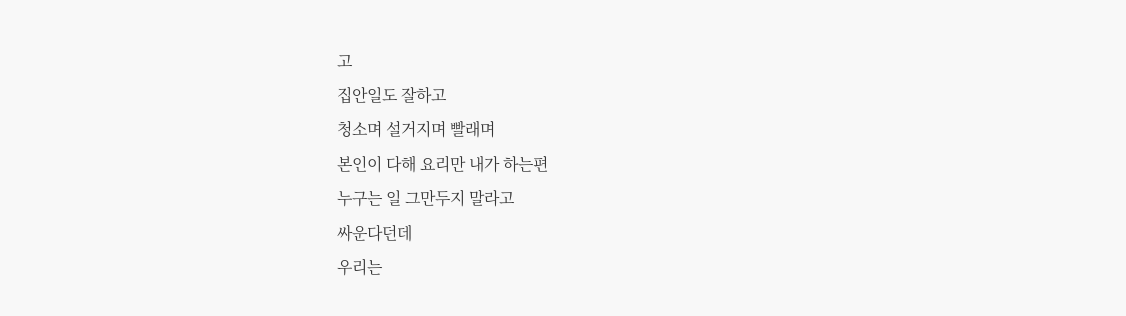고
집안일도 잘하고
청소며 설거지며 빨래며
본인이 다해 요리만 내가 하는편
누구는 일 그만두지 말라고
싸운다던데
우리는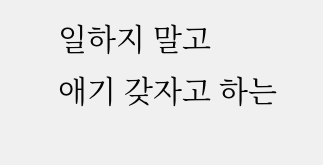일하지 말고
애기 갖자고 하는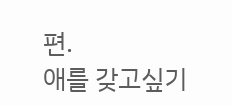편.
애를 갖고싶기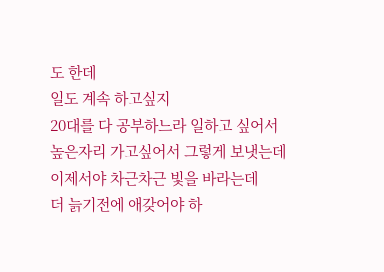도 한데
일도 계속 하고싶지
20대를 다 공부하느라 일하고 싶어서
높은자리 가고싶어서 그렇게 보냇는데
이제서야 차근차근 빛을 바라는데
더 늙기전에 애갖어야 하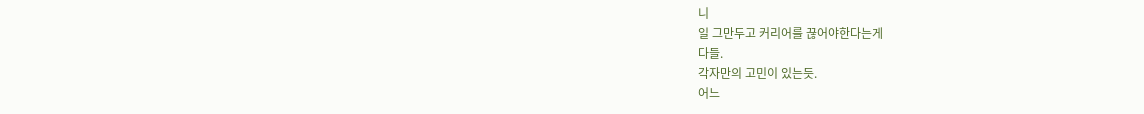니
일 그만두고 커리어를 끊어야한다는게
다들.
각자만의 고민이 있는듯.
어느